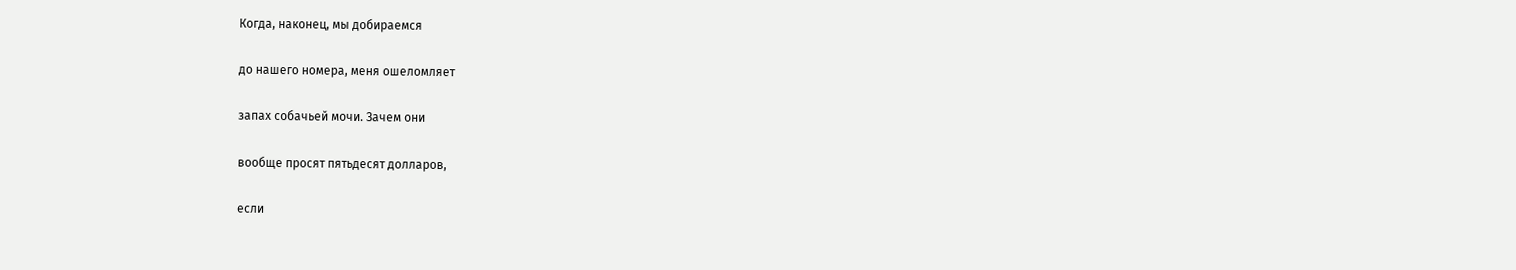Когда, наконец, мы добираемся

до нашего номера, меня ошеломляет

запах собачьей мочи. Зачем они

вообще просят пятьдесят долларов,

если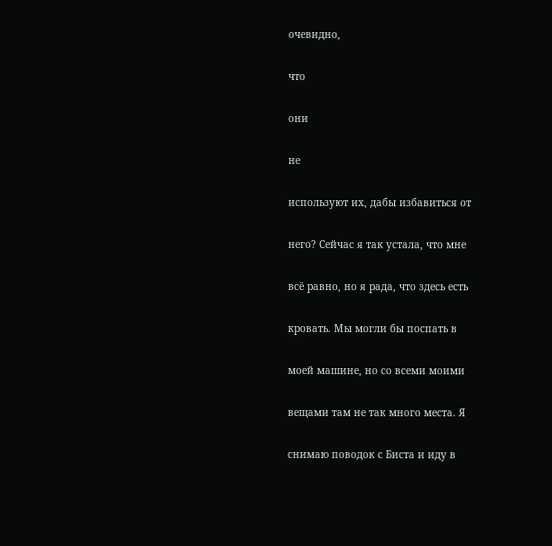очевидно,

что

они

не

используют их, дабы избавиться от

него? Сейчас я так устала, что мне

всё равно, но я рада, что здесь есть

кровать. Мы могли бы поспать в

моей машине, но со всеми моими

вещами там не так много места. Я

снимаю поводок с Биста и иду в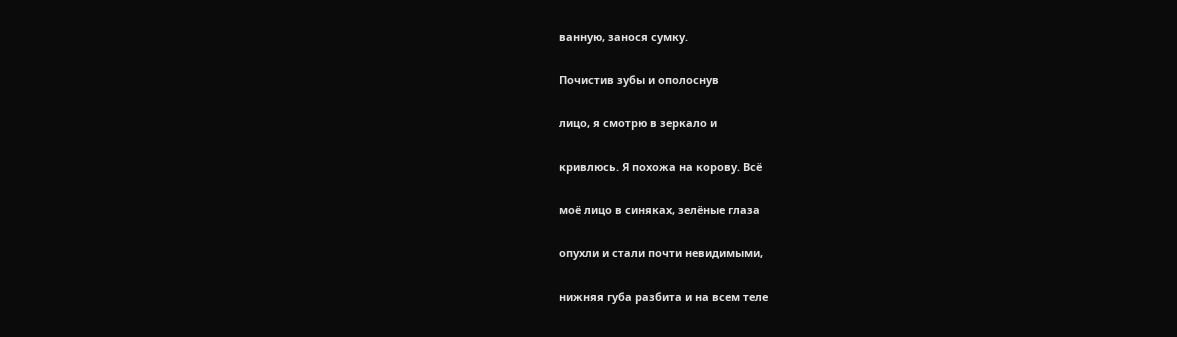ванную, занося сумку.

Почистив зубы и ополоснув

лицо, я смотрю в зеркало и

кривлюсь. Я похожа на корову. Всё

моё лицо в синяках, зелёные глаза

опухли и стали почти невидимыми,

нижняя губа разбита и на всем теле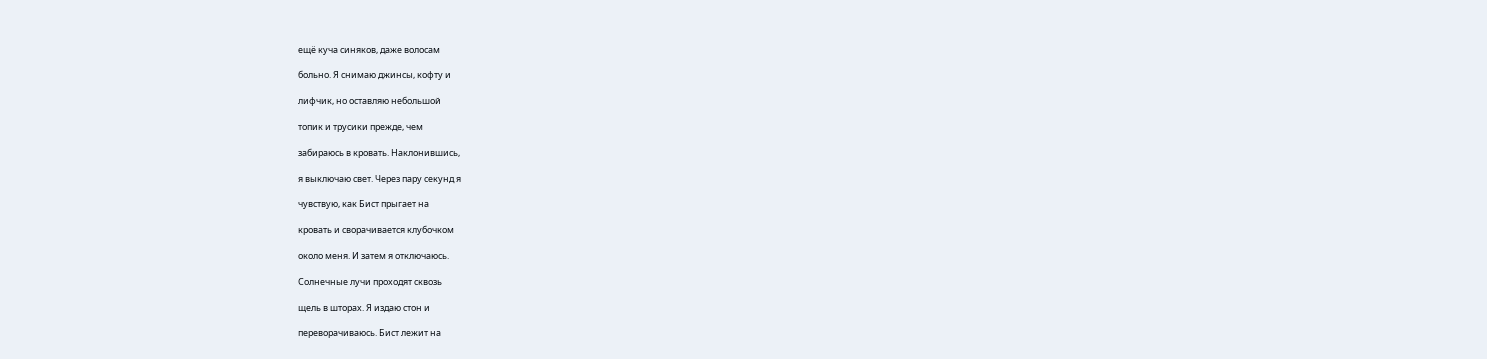ещё куча синяков, даже волосам

больно. Я снимаю джинсы, кофту и

лифчик, но оставляю небольшой

топик и трусики прежде, чем

забираюсь в кровать. Наклонившись,

я выключаю свет. Через пару секунд я

чувствую, как Бист прыгает на

кровать и сворачивается клубочком

около меня. И затем я отключаюсь.

Солнечные лучи проходят сквозь

щель в шторах. Я издаю стон и

переворачиваюсь. Бист лежит на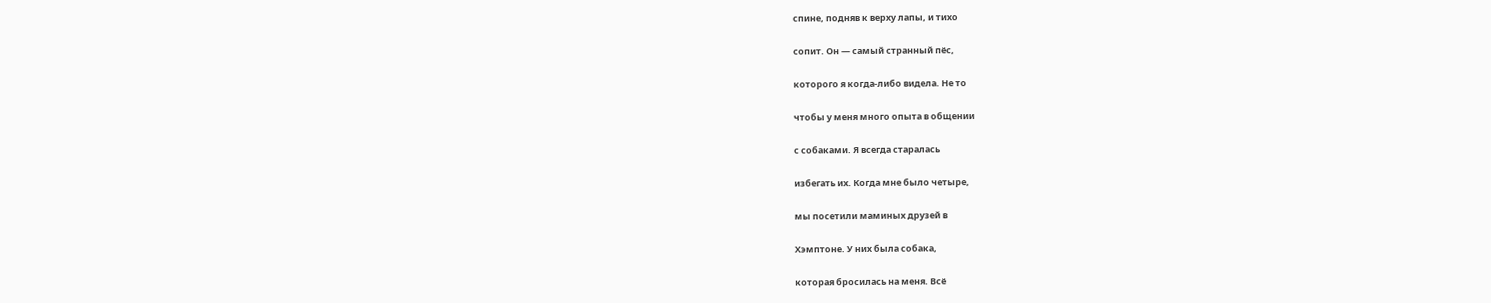спине, подняв к верху лапы, и тихо

сопит. Он — самый странный пёс,

которого я когда-либо видела. Не то

чтобы у меня много опыта в общении

с собаками. Я всегда старалась

избегать их. Когда мне было четыре,

мы посетили маминых друзей в

Хэмптоне. У них была собака,

которая бросилась на меня. Всё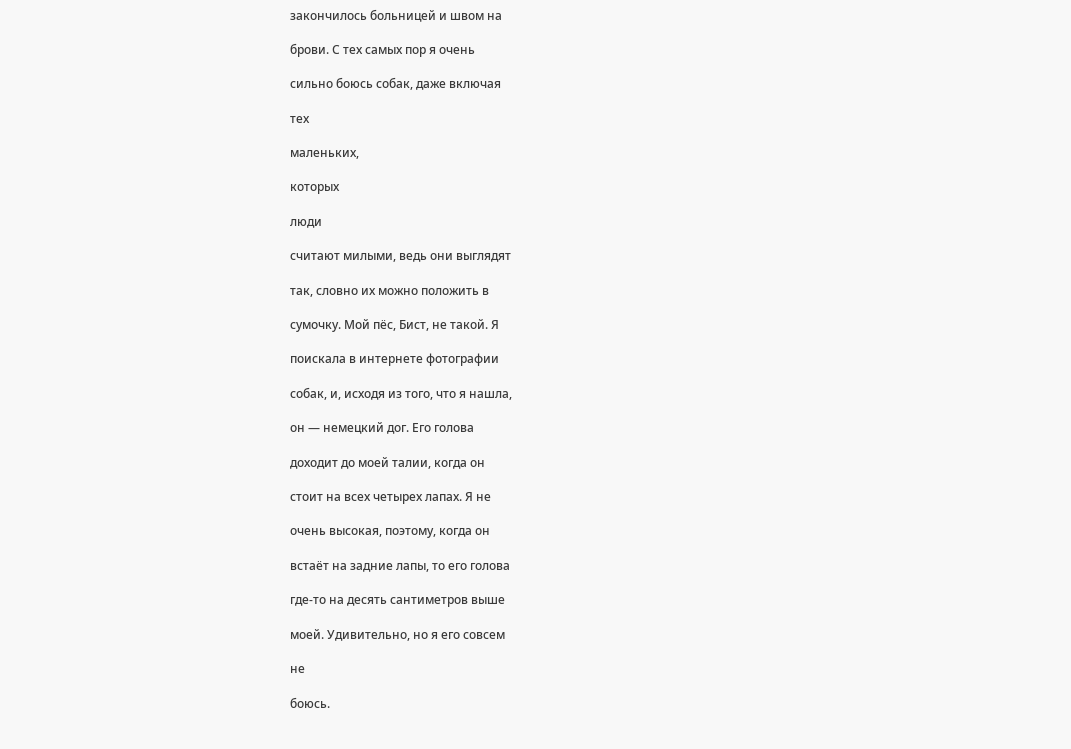закончилось больницей и швом на

брови. С тех самых пор я очень

сильно боюсь собак, даже включая

тех

маленьких,

которых

люди

считают милыми, ведь они выглядят

так, словно их можно положить в

сумочку. Мой пёс, Бист, не такой. Я

поискала в интернете фотографии

собак, и, исходя из того, что я нашла,

он — немецкий дог. Его голова

доходит до моей талии, когда он

стоит на всех четырех лапах. Я не

очень высокая, поэтому, когда он

встаёт на задние лапы, то его голова

где-то на десять сантиметров выше

моей. Удивительно, но я его совсем

не

боюсь.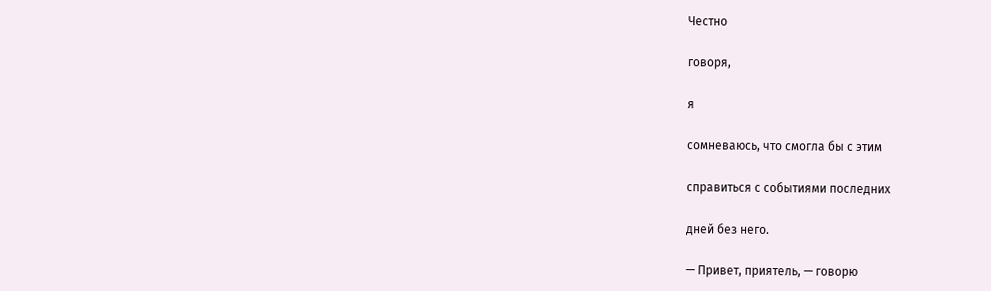Честно

говоря,

я

сомневаюсь, что смогла бы с этим

справиться с событиями последних

дней без него.

— Привет, приятель, — говорю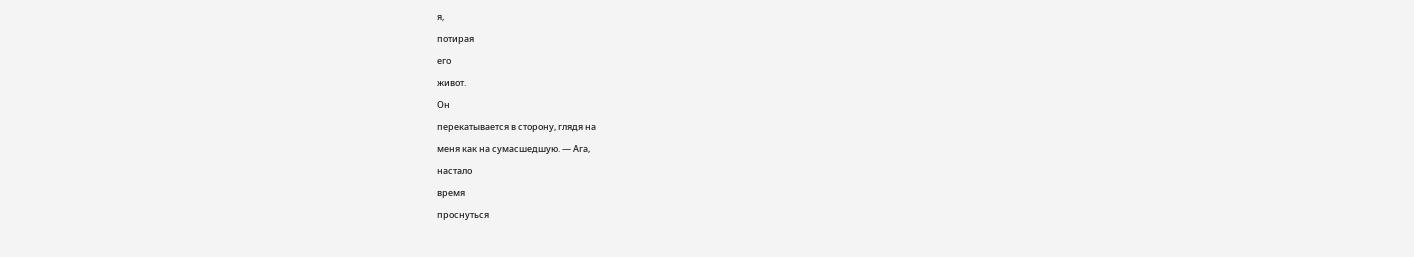я,

потирая

его

живот.

Он

перекатывается в сторону, глядя на

меня как на сумасшедшую. — Ага,

настало

время

проснуться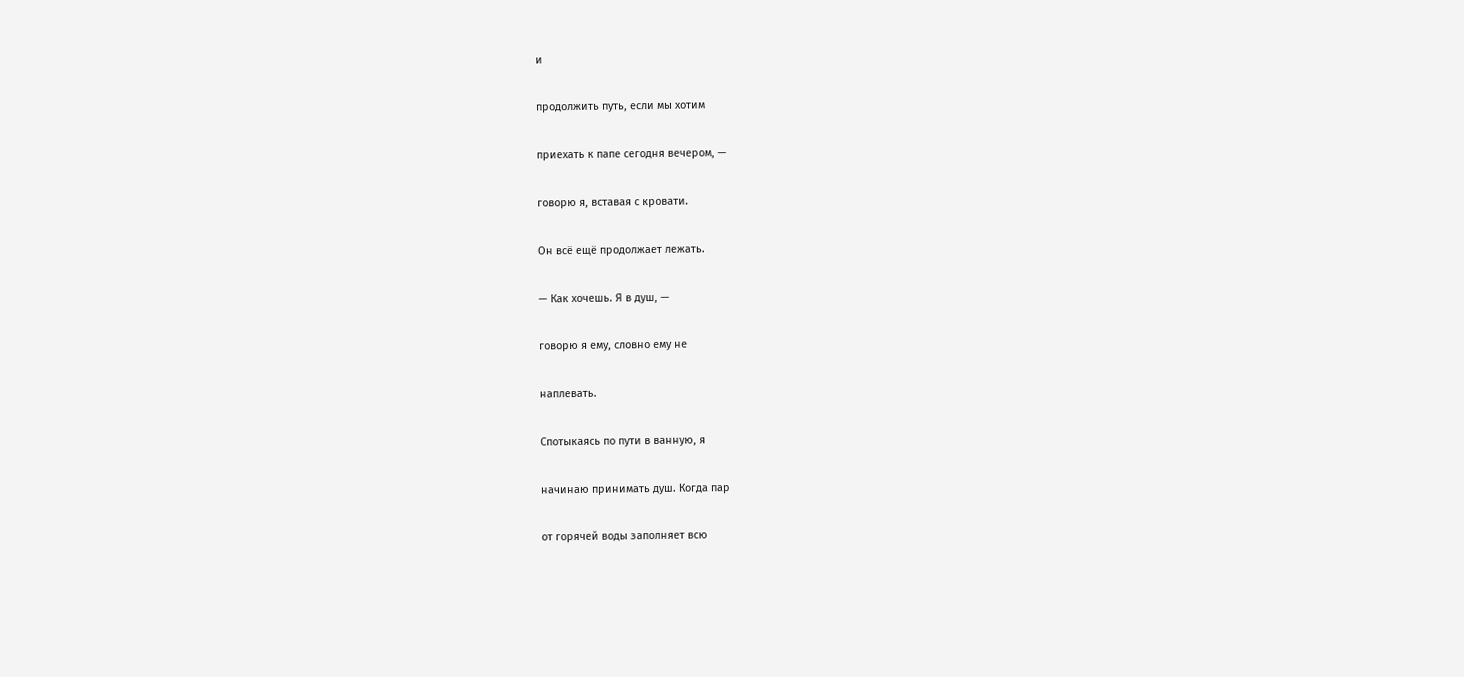и

продолжить путь, если мы хотим

приехать к папе сегодня вечером, —

говорю я, вставая с кровати.

Он всё ещё продолжает лежать.

— Как хочешь. Я в душ, —

говорю я ему, словно ему не

наплевать.

Спотыкаясь по пути в ванную, я

начинаю принимать душ. Когда пар

от горячей воды заполняет всю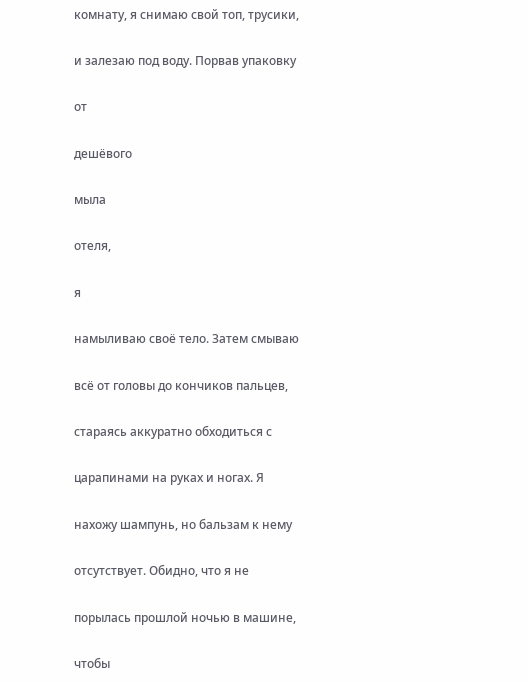комнату, я снимаю свой топ, трусики,

и залезаю под воду. Порвав упаковку

от

дешёвого

мыла

отеля,

я

намыливаю своё тело. Затем смываю

всё от головы до кончиков пальцев,

стараясь аккуратно обходиться с

царапинами на руках и ногах. Я

нахожу шампунь, но бальзам к нему

отсутствует. Обидно, что я не

порылась прошлой ночью в машине,

чтобы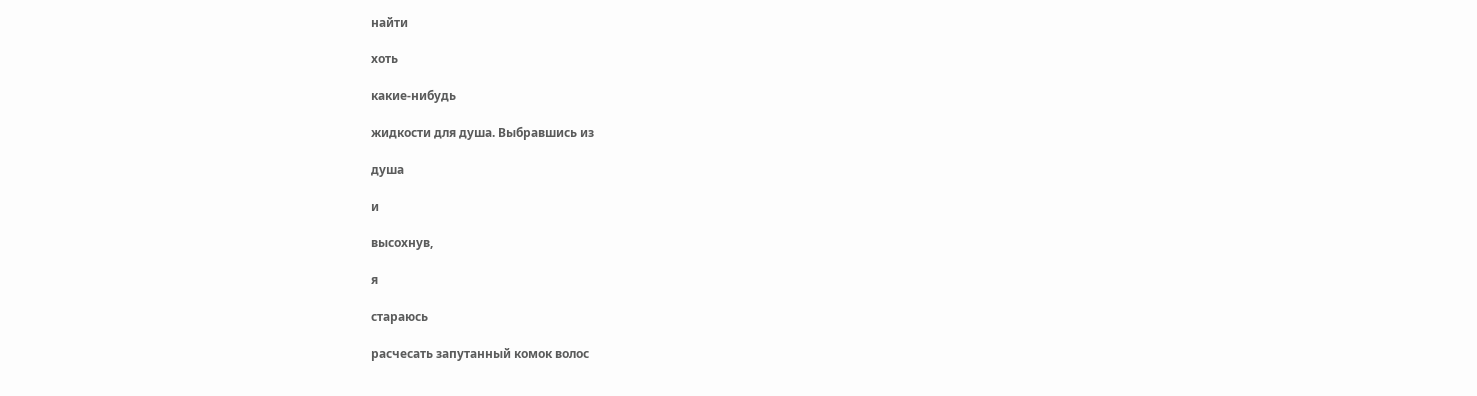найти

хоть

какие-нибудь

жидкости для душа. Выбравшись из

душа

и

высохнув,

я

стараюсь

расчесать запутанный комок волос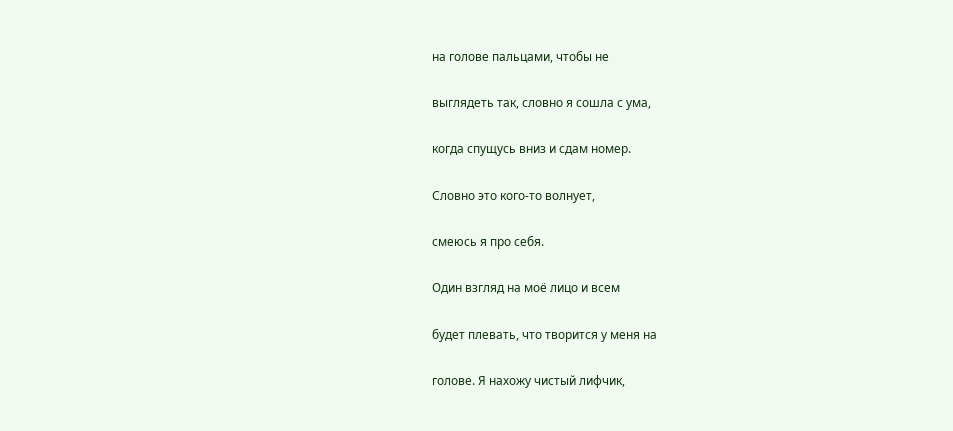на голове пальцами, чтобы не

выглядеть так, словно я сошла с ума,

когда спущусь вниз и сдам номер.

Словно это кого-то волнует,

смеюсь я про себя.

Один взгляд на моё лицо и всем

будет плевать, что творится у меня на

голове. Я нахожу чистый лифчик,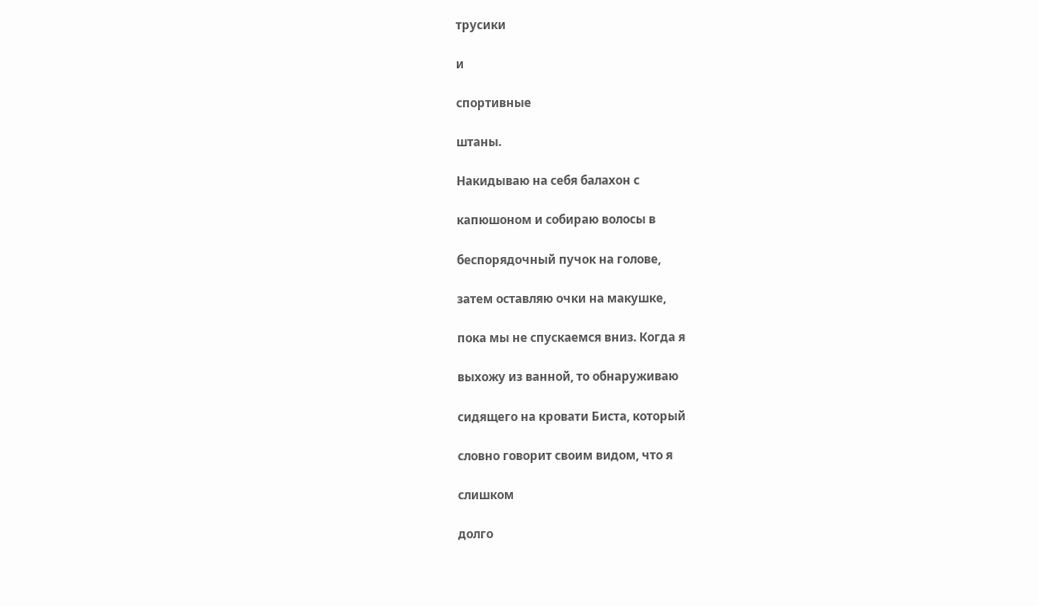трусики

и

спортивные

штаны.

Накидываю на себя балахон с

капюшоном и собираю волосы в

беспорядочный пучок на голове,

затем оставляю очки на макушке,

пока мы не спускаемся вниз. Когда я

выхожу из ванной, то обнаруживаю

сидящего на кровати Биста, который

словно говорит своим видом, что я

слишком

долго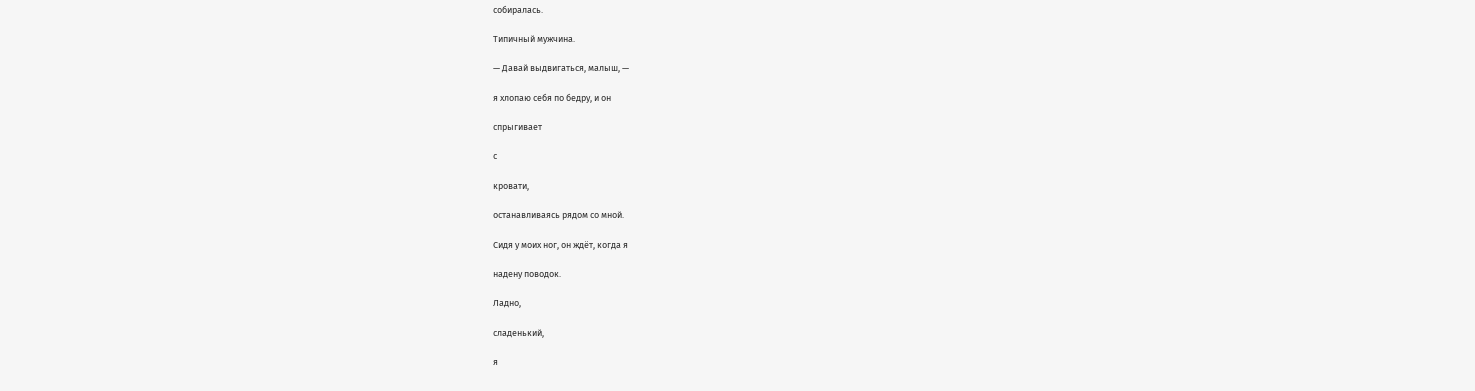собиралась.

Типичный мужчина.

— Давай выдвигаться, малыш, —

я хлопаю себя по бедру, и он

спрыгивает

с

кровати,

останавливаясь рядом со мной.

Сидя у моих ног, он ждёт, когда я

надену поводок.

Ладно,

сладенький,

я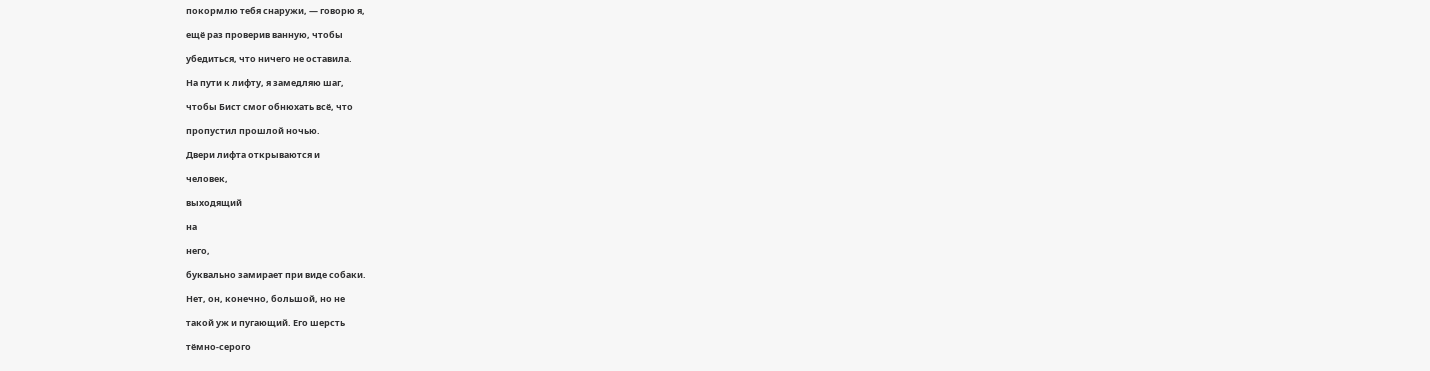покормлю тебя снаружи, — говорю я,

ещё раз проверив ванную, чтобы

убедиться, что ничего не оставила.

На пути к лифту, я замедляю шаг,

чтобы Бист смог обнюхать всё, что

пропустил прошлой ночью.

Двери лифта открываются и

человек,

выходящий

на

него,

буквально замирает при виде собаки.

Нет, он, конечно, большой, но не

такой уж и пугающий. Его шерсть

тёмно-серого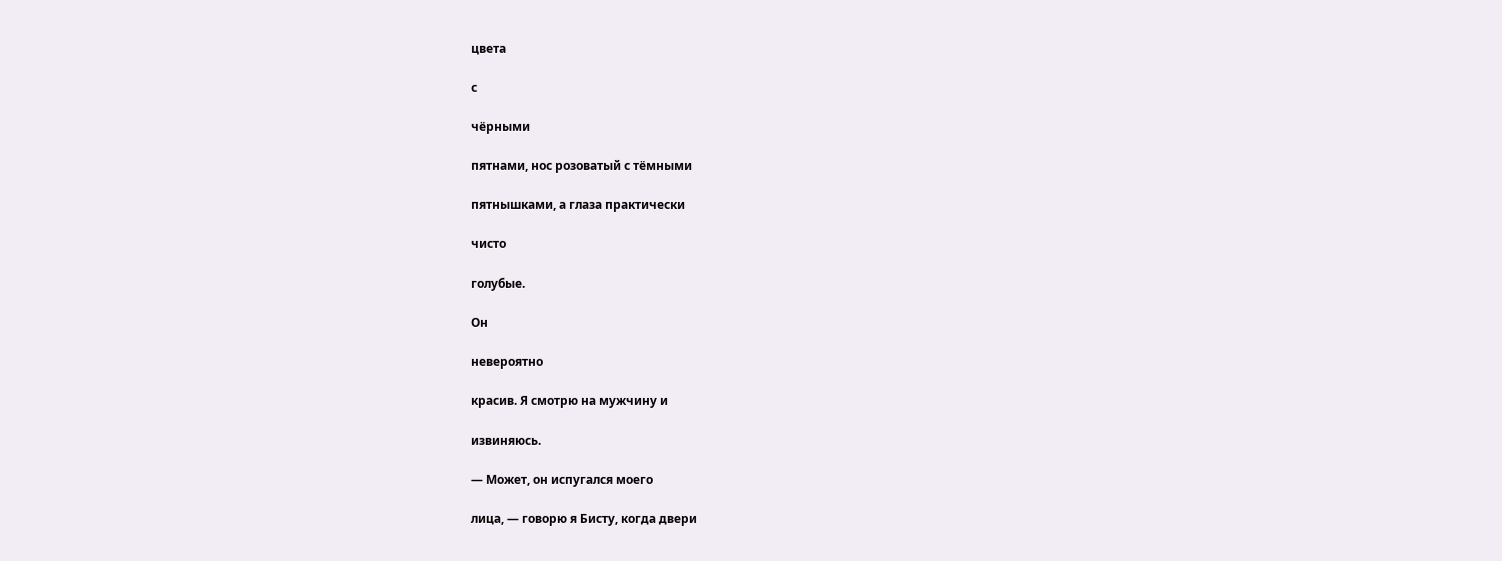цвета

с

чёрными

пятнами, нос розоватый с тёмными

пятнышками, а глаза практически

чисто

голубые.

Он

невероятно

красив. Я смотрю на мужчину и

извиняюсь.

— Может, он испугался моего

лица, — говорю я Бисту, когда двери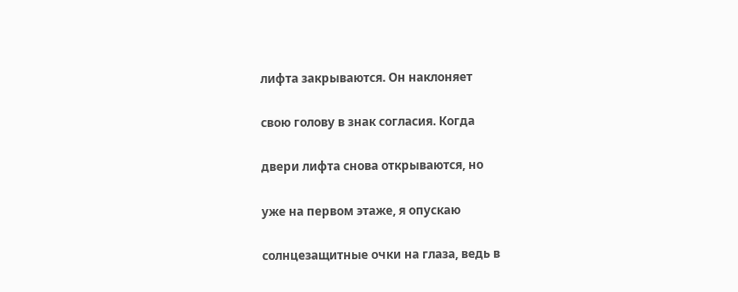лифта закрываются. Он наклоняет

свою голову в знак согласия. Когда

двери лифта снова открываются, но

уже на первом этаже, я опускаю

солнцезащитные очки на глаза, ведь в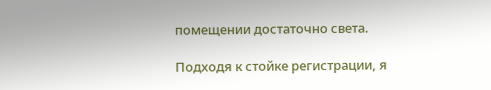помещении достаточно света.

Подходя к стойке регистрации, я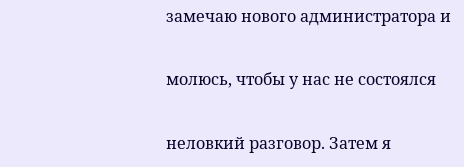замечаю нового администратора и

молюсь, чтобы у нас не состоялся

неловкий разговор. Затем я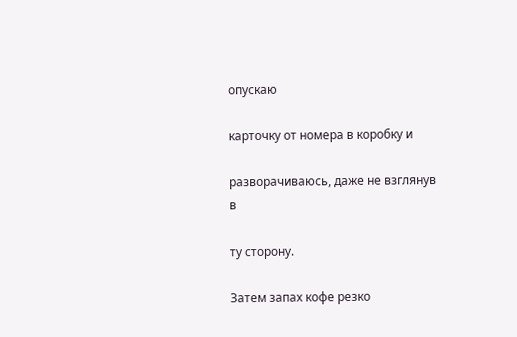опускаю

карточку от номера в коробку и

разворачиваюсь, даже не взглянув в

ту сторону.

Затем запах кофе резко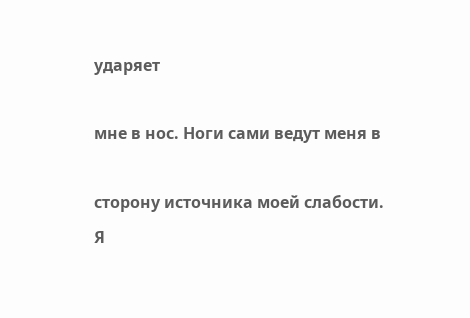ударяет

мне в нос. Ноги сами ведут меня в

сторону источника моей слабости. Я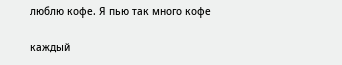люблю кофе. Я пью так много кофе

каждый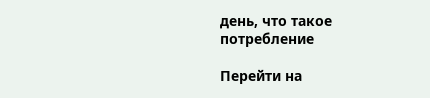день, что такое потребление

Перейти на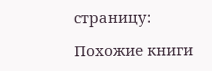страницу:

Похожие книги